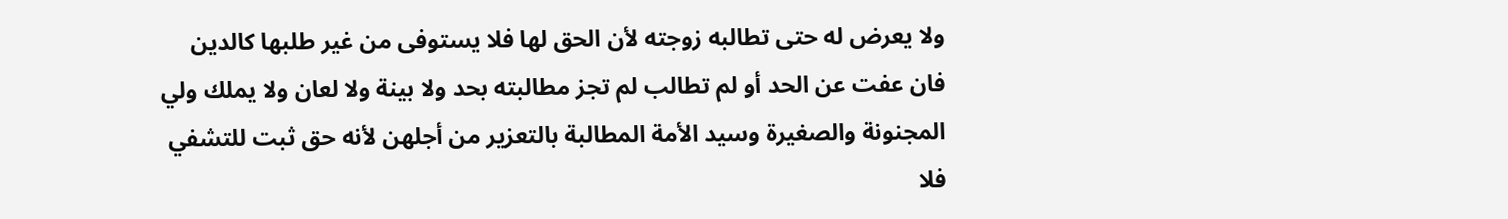ولا يعرض له حتى تطالبه زوجته لأن الحق لها فلا يستوفى من غير طلبها كالدين فان عفت عن الحد أو لم تطالب لم تجز مطالبته بحد ولا بينة ولا لعان ولا يملك ولي المجنونة والصغيرة وسيد الأمة المطالبة بالتعزير من أجلهن لأنه حق ثبت للتشفي فلا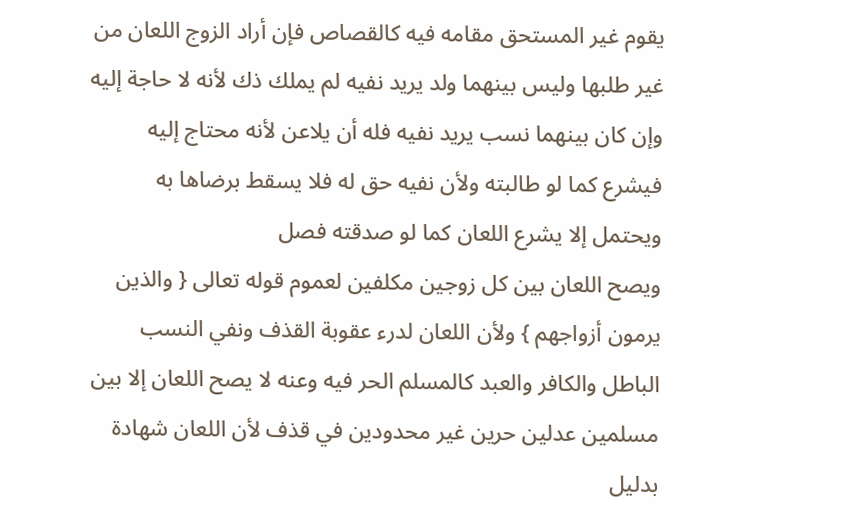يقوم غير المستحق مقامه فيه كالقصاص فإن أراد الزوج اللعان من غير طلبها وليس بينهما ولد يريد نفيه لم يملك ذك لأنه لا حاجة إليه وإن كان بينهما نسب يريد نفيه فله أن يلاعن لأنه محتاج إليه فيشرع كما لو طالبته ولأن نفيه حق له فلا يسقط برضاها به ويحتمل إلا يشرع اللعان كما لو صدقته فصل
ويصح اللعان بين كل زوجين مكلفين لعموم قوله تعالى { والذين يرمون أزواجهم } ولأن اللعان لدرء عقوبة القذف ونفي النسب الباطل والكافر والعبد كالمسلم الحر فيه وعنه لا يصح اللعان إلا بين مسلمين عدلين حرين غير محدودين في قذف لأن اللعان شهادة بدليل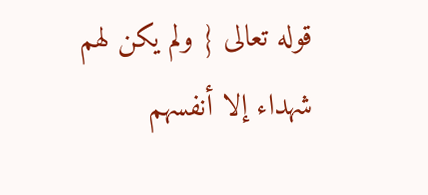قوله تعالى { ولم يكن لهم شهداء إلا أنفسهم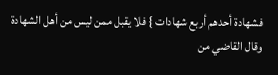فشهادة أحدهم أربع شهادات } فلا يقبل ممن ليس من أهل الشهادة وقال القاضي من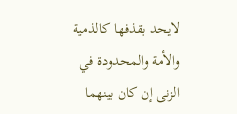لايحد بقذفها كالذمية والأمة والمحدودة في الزنى إن كان بينهما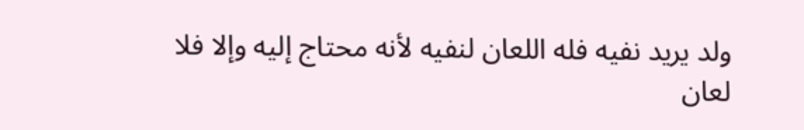ولد يريد نفيه فله اللعان لنفيه لأنه محتاج إليه وإلا فلا لعان